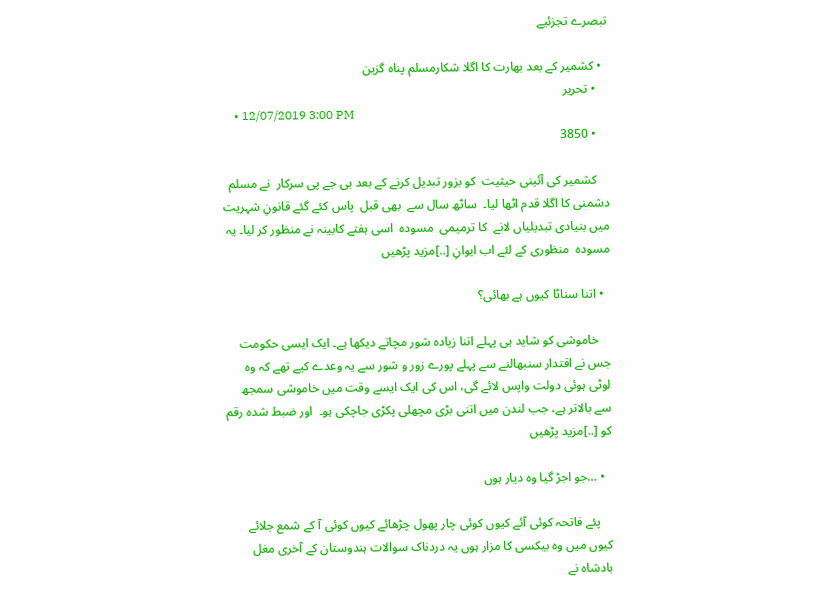تبصرے تجزئیے

  • کشمیر کے بعد بھارت کا اگلا شکارمسلم پناہ گزین
    • تحریر
    • 12/07/2019 3:00 PM
    • 3850

    کشمیر کی آئینی حیثیت  کو بزور تبدیل کرنے کے بعد بی جے پی سرکار  نے مسلم دشمنی کا اگلا قدم اٹھا لیا۔  ساٹھ سال سے  بھی قبل  پاس کئے گئے قانونِ شہریت میں بنیادی تبدیلیاں لانے  کا ترمیمی  مسودہ  اسی ہفتے کابینہ نے منظور کر لیا۔ یہ مسودہ  منظوری کے لئے اب ایوانِ [..]مزید پڑھیں

  • اتنا سناٹا کیوں ہے بھائی؟

    خاموشی کو شاید ہی پہلے اتنا زیادہ شور مچاتے دیکھا ہے۔ ایک ایسی حکومت جس نے اقتدار سنبھالنے سے پہلے پورے زور و شور سے یہ وعدے کیے تھے کہ وہ لوٹی ہوئی دولت واپس لائے گی، اس کی ایک ایسے وقت میں خاموشی سمجھ سے بالاتر ہے، جب لندن میں اتنی بڑی مچھلی پکڑی جاچکی ہو۔  اور ضبط شدہ رقم کو [..]مزید پڑھیں

  • …جو اجڑ گیا وہ دیار ہوں

    پئے فاتحہ کوئی آئے کیوں کوئی چار پھول چڑھائے کیوں کوئی آ کے شمع جلائے کیوں میں وہ بیکسی کا مزار ہوں یہ دردناک سوالات ہندوستان کے آخری مغل بادشاہ نے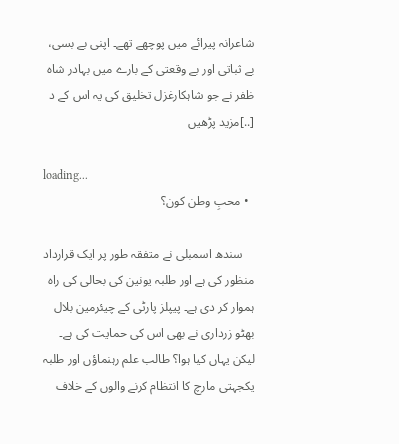شاعرانہ پیرائے میں پوچھے تھے۔ اپنی بے بسی، بے ثباتی اور بے وقعتی کے بارے میں بہادر شاہ ظفر نے جو شاہکارغزل تخلیق کی یہ اس کے د [..]مزید پڑھیں

loading...
  • محبِ وطن کون؟

    سندھ اسمبلی نے متفقہ طور پر ایک قرارداد منظور کی ہے اور طلبہ یونین کی بحالی کی راہ ہموار کر دی ہے۔ پیپلز پارٹی کے چیئرمین بلال بھٹو زرداری نے بھی اس کی حمایت کی ہے۔ لیکن یہاں کیا ہوا؟ طالب علم رہنماؤں اور طلبہ یکجہتی مارچ کا انتظام کرنے والوں کے خلاف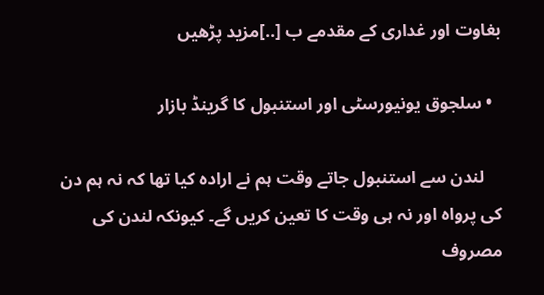بغاوت اور غداری کے مقدمے ب [..]مزید پڑھیں

  • سلجوق یونیورسٹی اور استنبول کا گرینڈ بازار

    لندن سے استنبول جاتے وقت ہم نے ارادہ کیا تھا کہ نہ ہم دن کی پرواہ اور نہ ہی وقت کا تعین کریں گے۔ کیونکہ لندن کی مصروف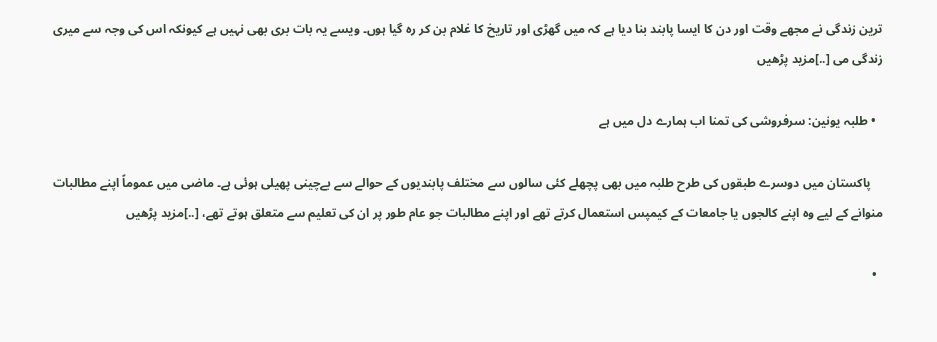ترین زندگی نے مجھے وقت اور دن کا ایسا پابند بنا دیا ہے کہ میں گھڑی اور تاریخ کا غلام بن کر رہ گیا ہوں۔ ویسے یہ بات بری بھی نہیں ہے کیونکہ اس کی وجہ سے میری زندگی می [..]مزید پڑھیں

  • طلبہ یونین: سرفروشی کی تمنا اب ہمارے دل میں ہے

    پاکستان میں دوسرے طبقوں کی طرح طلبہ میں بھی پچھلے کئی سالوں سے مختلف پابندیوں کے حوالے سے بےچینی پھیلی ہوئی ہے۔ ماضی میں عموماً اپنے مطالبات منوانے کے لیے وہ اپنے کالجوں یا جامعات کے کیمپس استعمال کرتے تھے اور اپنے مطالبات جو عام طور پر ان کی تعلیم سے متعلق ہوتے تھے، [..]مزید پڑھیں

  •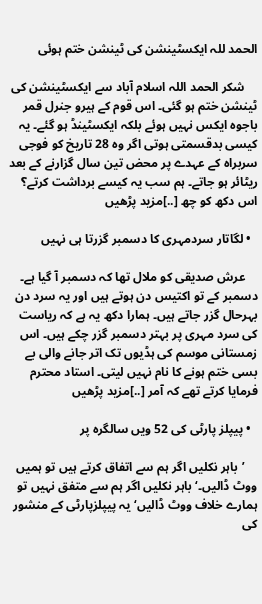الحمد للہ ایکسٹینشن کی ٹینشن ختم ہوئی

    شکر الحمد اللہ اسلام آباد سے ایکسٹینشن کی ٹینشن ختم ہو گئی۔ اس قوم کے ہیرو جنرل قمر باجوہ ایکس نہیں ہوئے بلکہ ایکسٹینڈ ہو گئے۔ یہ کیسی بدقسمتی ہوتی اگر وہ 28 تاریخ کو فوجی سربراہ کے عہدے پر محض تین سال گزارنے کے بعد ریٹائر ہو جاتے۔ ہم سب یہ کیسے برداشت کرتے؟ اس دکھ کو چھ [..]مزید پڑھیں

  • لگاتار سردمہری کا دسمبر گزرتا ہی نہیں

    عرش صدیقی کو ملال تھا کہ دسمبر آ گیا ہے۔ دسمبر کے تو اکتیس دن ہوتے ہیں اور یہ سرد دن بہرحال گزر جاتے ہیں۔ ہمارا دکھ یہ ہے کہ ریاست کی سرد مہری پر بہتر دسمبر گزر چکے ہیں۔ اس زمستانی موسم کی ہڈیوں تک اتر جانے والی بے بسی ختم ہونے کا نام نہیں لیتی۔ استاد محترم فرمایا کرتے تھے کہ آمر [..]مزید پڑھیں

  • پیپلز پارٹی کی 52 ویں سالگرہ پر

    ’باہر نکلیں اگر ہم سے اتفاق کرتے ہیں تو ہمیں ووٹ ڈالیں۔‘ باہر نکلیں اگر ہم سے متفق نہیں تو ہمارے خلاف ووٹ ڈالیں‘ یہ پیپلزپارٹی کے منشور کی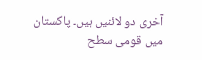آخری دو لائنیں ہیں۔ پاکستان میں قومی سطح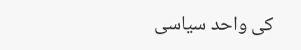کی واحد سیاسی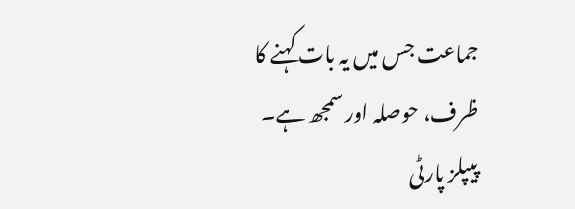جماعت جس میں یہ بات کہنے کا ظرف، حوصلہ اور سمجھ ہے۔ پیپلز پارٹی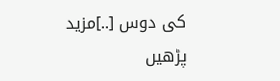کی دوس [..]مزید پڑھیں